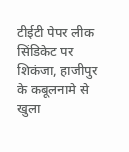टीईटी पेपर लीक सिंडिकेट पर शिकंजा, हाजीपुर के कबूलनामे से खुला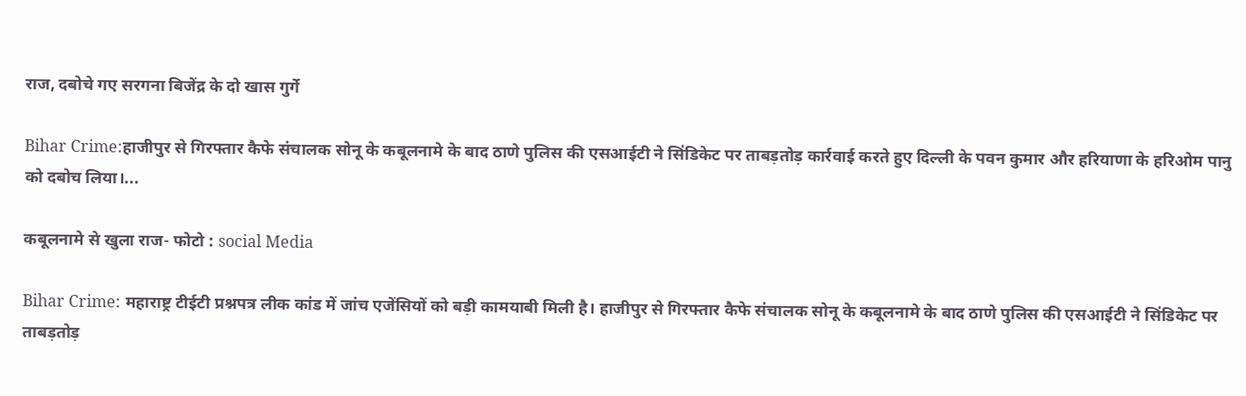राज, दबोचे गए सरगना बिजेंद्र के दो खास गुर्गे

Bihar Crime:हाजीपुर से गिरफ्तार कैफे संचालक सोनू के कबूलनामे के बाद ठाणे पुलिस की एसआईटी ने सिंडिकेट पर ताबड़तोड़ कार्रवाई करते हुए दिल्ली के पवन कुमार और हरियाणा के हरिओम पानु को दबोच लिया।...

कबूलनामे से खुला राज- फोटो : social Media

Bihar Crime: महाराष्ट्र टीईटी प्रश्नपत्र लीक कांड में जांच एजेंसियों को बड़ी कामयाबी मिली है। हाजीपुर से गिरफ्तार कैफे संचालक सोनू के कबूलनामे के बाद ठाणे पुलिस की एसआईटी ने सिंडिकेट पर ताबड़तोड़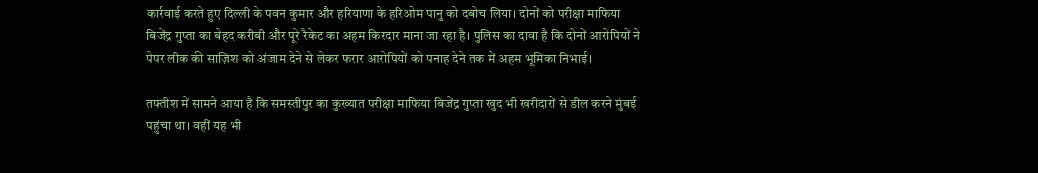कार्रवाई करते हुए दिल्ली के पवन कुमार और हरियाणा के हरिओम पानु को दबोच लिया। दोनों को परीक्षा माफिया बिजेंद्र गुप्ता का बेहद करीबी और पूरे रैकेट का अहम किरदार माना जा रहा है। पुलिस का दावा है कि दोनों आरोपियों ने पेपर लीक की साज़िश को अंजाम देने से लेकर फरार आरोपियों को पनाह देने तक में अहम भूमिका निभाई।

तफ्तीश में सामने आया है कि समस्तीपुर का कुख्यात परीक्षा माफिया बिजेंद्र गुप्ता खुद भी खरीदारों से डील करने मुंबई पहुंचा था। वहीं यह भी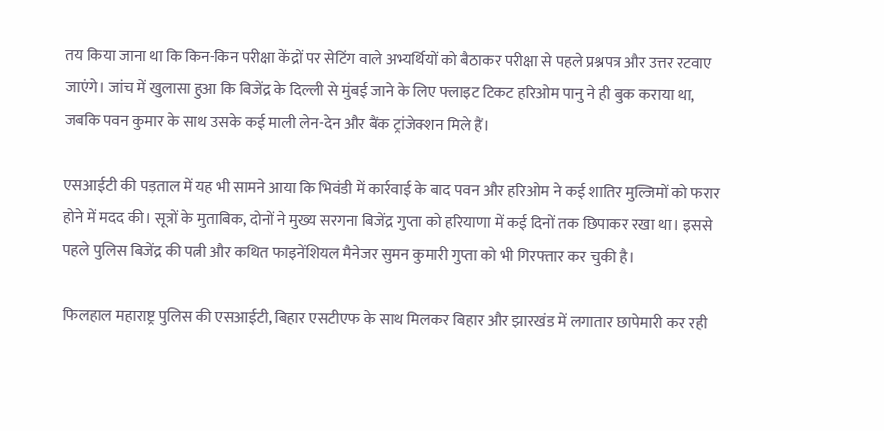तय किया जाना था कि किन-किन परीक्षा केंद्रों पर सेटिंग वाले अभ्यर्थियों को बैठाकर परीक्षा से पहले प्रश्नपत्र और उत्तर रटवाए जाएंगे। जांच में खुलासा हुआ कि बिजेंद्र के दिल्ली से मुंबई जाने के लिए फ्लाइट टिकट हरिओम पानु ने ही बुक कराया था, जबकि पवन कुमार के साथ उसके कई माली लेन-देन और बैंक ट्रांजेक्शन मिले हैं।

एसआईटी की पड़ताल में यह भी सामने आया कि भिवंडी में कार्रवाई के बाद पवन और हरिओम ने कई शातिर मुल्जिमों को फरार होने में मदद की। सूत्रों के मुताबिक, दोनों ने मुख्य सरगना बिजेंद्र गुप्ता को हरियाणा में कई दिनों तक छिपाकर रखा था। इससे पहले पुलिस बिजेंद्र की पत्नी और कथित फाइनेंशियल मैनेजर सुमन कुमारी गुप्ता को भी गिरफ्तार कर चुकी है।

फिलहाल महाराष्ट्र पुलिस की एसआईटी, बिहार एसटीएफ के साथ मिलकर बिहार और झारखंड में लगातार छापेमारी कर रही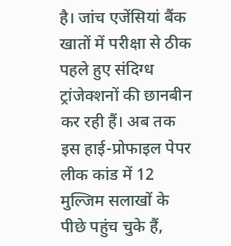है। जांच एजेंसियां बैंक खातों में परीक्षा से ठीक पहले हुए संदिग्ध ट्रांजेक्शनों की छानबीन कर रही हैं। अब तक इस हाई-प्रोफाइल पेपर लीक कांड में 12 मुल्जिम सलाखों के पीछे पहुंच चुके हैं,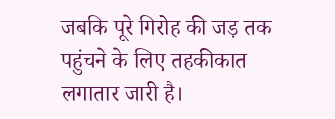जबकि पूरे गिरोह की जड़ तक पहुंचने के लिए तहकीकात लगातार जारी है।